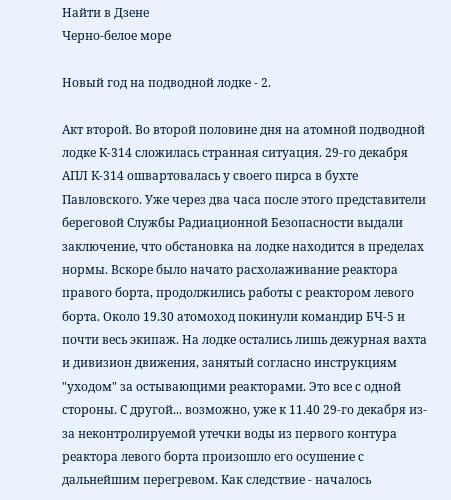Найти в Дзене
Черно-белое море

Новый год на подводной лодке - 2.

Акт второй. Во второй половине дня на атомной подводной лодке К-314 сложилась странная ситуация. 29-го декабря АПЛ К-314 ошвартовалась у своего пирса в бухте Павловского. Уже через два часа после этого представители береговой Службы Радиационной Безопасности выдали заключение, что обстановка на лодке находится в пределах нормы. Вскоре было начато расхолаживание реактора правого борта, продолжились работы с реактором левого борта. Около 19.30 атомоход покинули командир БЧ-5 и почти весь экипаж. На лодке остались лишь дежурная вахта и дивизион движения, занятый согласно инструкциям "уходом" за остывающими реакторами. Это все с одной стороны. С другой... возможно, уже к 11.40 29-го декабря из-за неконтролируемой утечки воды из первого контура реактора левого борта произошло его осушение с дальнейшим перегревом. Как следствие - началось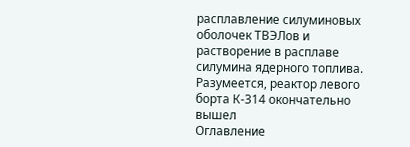расплавление силуминовых оболочек ТВЭЛов и растворение в расплаве силумина ядерного топлива. Разумеется, реактор левого борта К-314 окончательно вышел
Оглавление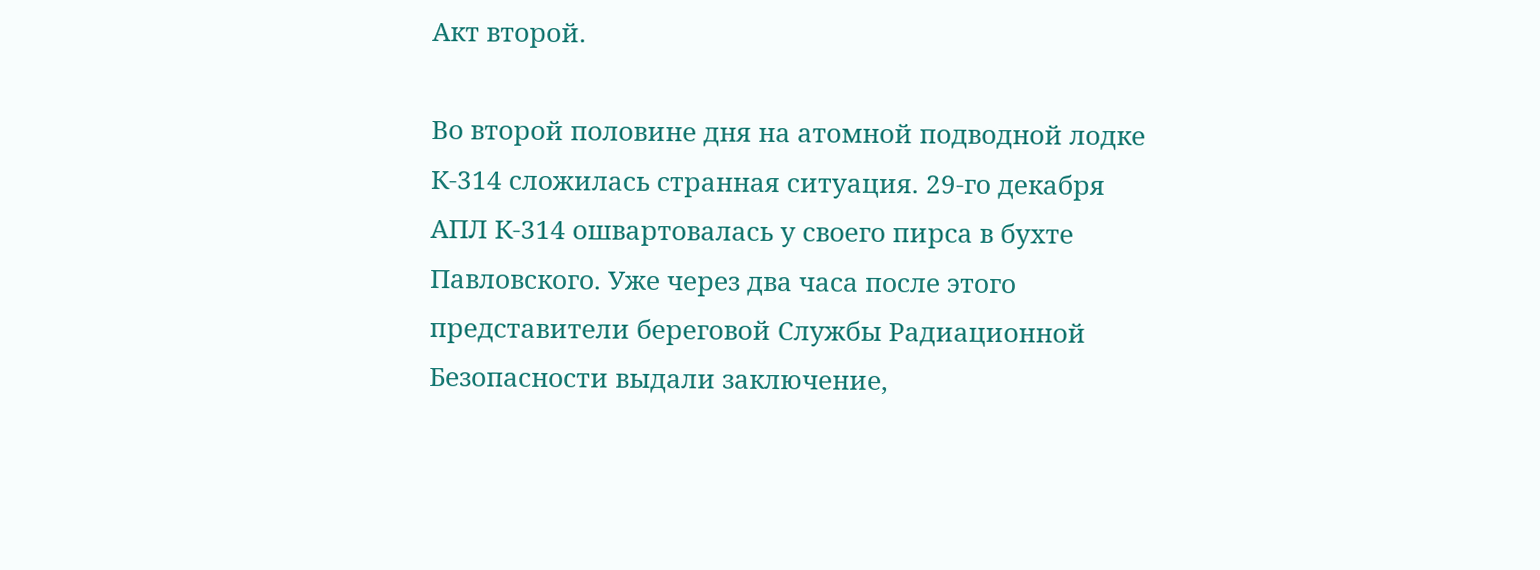Акт второй.

Во второй половине дня на атомной подводной лодке К-314 сложилась странная ситуация. 29-го декабря АПЛ К-314 ошвартовалась у своего пирса в бухте Павловского. Уже через два часа после этого представители береговой Службы Радиационной Безопасности выдали заключение,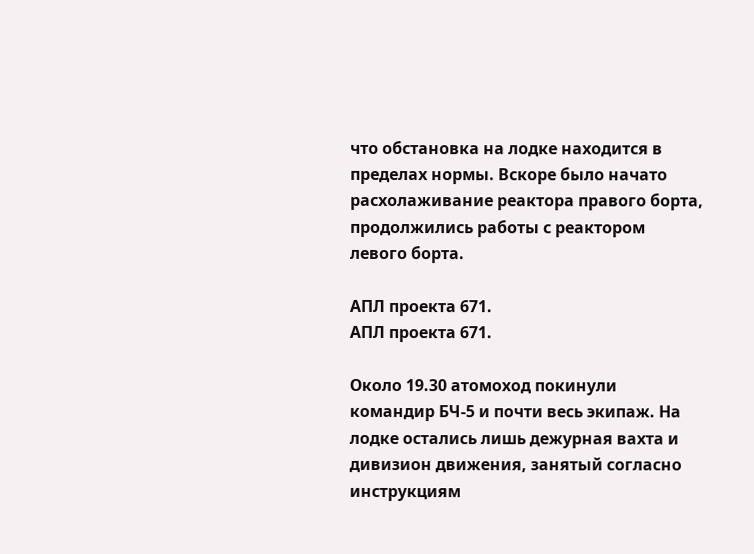что обстановка на лодке находится в пределах нормы. Вскоре было начато расхолаживание реактора правого борта, продолжились работы с реактором левого борта.

АПЛ проекта 671.
АПЛ проекта 671.

Около 19.30 атомоход покинули командир БЧ-5 и почти весь экипаж. На лодке остались лишь дежурная вахта и дивизион движения, занятый согласно инструкциям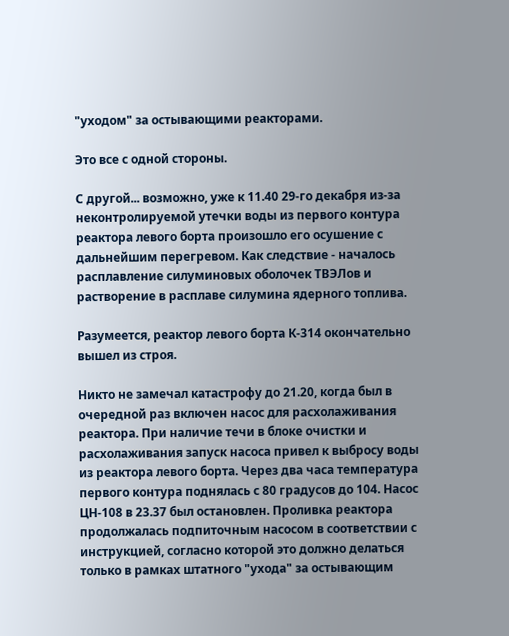"уходом" за остывающими реакторами.

Это все с одной стороны.

С другой... возможно, уже к 11.40 29-го декабря из-за неконтролируемой утечки воды из первого контура реактора левого борта произошло его осушение с дальнейшим перегревом. Как следствие - началось расплавление силуминовых оболочек ТВЭЛов и растворение в расплаве силумина ядерного топлива.

Разумеется, реактор левого борта К-314 окончательно вышел из строя.

Никто не замечал катастрофу до 21.20, когда был в очередной раз включен насос для расхолаживания реактора. При наличие течи в блоке очистки и расхолаживания запуск насоса привел к выбросу воды из реактора левого борта. Через два часа температура первого контура поднялась с 80 градусов до 104. Насос ЦН-108 в 23.37 был остановлен. Проливка реактора продолжалась подпиточным насосом в соответствии с инструкцией, согласно которой это должно делаться только в рамках штатного "ухода" за остывающим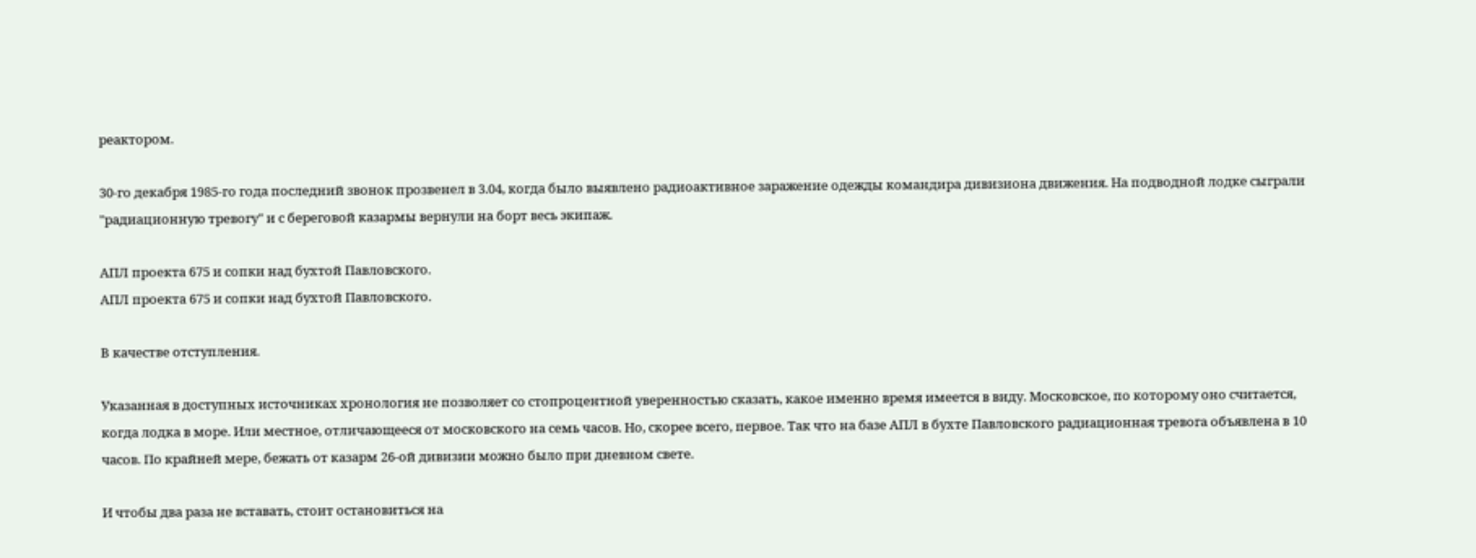реактором.

30-го декабря 1985-го года последний звонок прозвенел в 3.04, когда было выявлено радиоактивное заражение одежды командира дивизиона движения. На подводной лодке сыграли "радиационную тревогу" и с береговой казармы вернули на борт весь экипаж.

АПЛ проекта 675 и сопки над бухтой Павловского.
АПЛ проекта 675 и сопки над бухтой Павловского.

В качестве отступления.

Указанная в доступных источниках хронология не позволяет со стопроцентной уверенностью сказать, какое именно время имеется в виду. Московское, по которому оно считается, когда лодка в море. Или местное, отличающееся от московского на семь часов. Но, скорее всего, первое. Так что на базе АПЛ в бухте Павловского радиационная тревога объявлена в 10 часов. По крайней мере, бежать от казарм 26-ой дивизии можно было при дневном свете.

И чтобы два раза не вставать, стоит остановиться на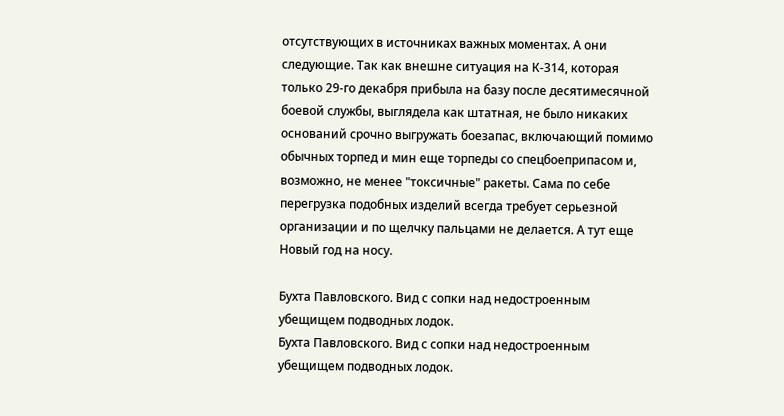отсутствующих в источниках важных моментах. А они следующие. Так как внешне ситуация на К-314, которая только 29-го декабря прибыла на базу после десятимесячной боевой службы, выглядела как штатная, не было никаких оснований срочно выгружать боезапас, включающий помимо обычных торпед и мин еще торпеды со спецбоеприпасом и, возможно, не менее "токсичные" ракеты. Сама по себе перегрузка подобных изделий всегда требует серьезной организации и по щелчку пальцами не делается. А тут еще Новый год на носу.

Бухта Павловского. Вид с сопки над недостроенным убещищем подводных лодок.
Бухта Павловского. Вид с сопки над недостроенным убещищем подводных лодок.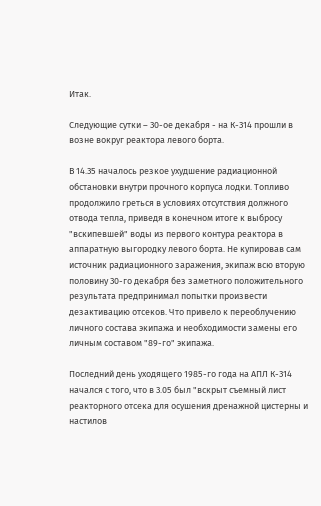Итак.

Следующие сутки – 30-ое декабря - на К-314 прошли в возне вокруг реактора левого борта.

В 14.35 началось резкое ухудшение радиационной обстановки внутри прочного корпуса лодки. Топливо продолжило греться в условиях отсутствия должного отвода тепла, приведя в конечном итоге к выбросу "вскипевшей" воды из первого контура реактора в аппаратную выгородку левого борта. Не купировав сам источник радиационного заражения, экипаж всю вторую половину 30-го декабря без заметного положительного результата предпринимал попытки произвести дезактивацию отсеков. Что привело к переоблучению личного состава экипажа и необходимости замены его личным составом "89-го" экипажа.

Последний день уходящего 1985-го года на АПЛ К-314 начался с того, что в 3.05 был "вскрыт съемный лист реакторного отсека для осушения дренажной цистерны и настилов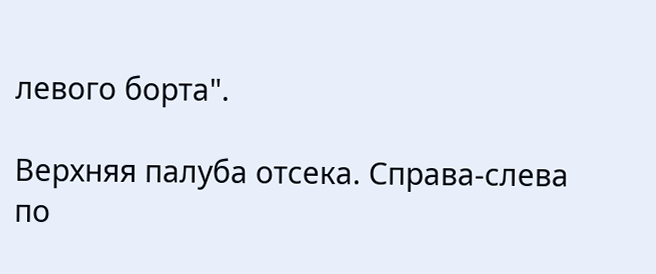левого борта".

Верхняя палуба отсека. Справа-слева по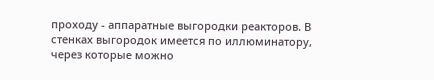проходу - аппаратные выгородки реакторов. В стенках выгородок имеется по иллюминатору, через которые можно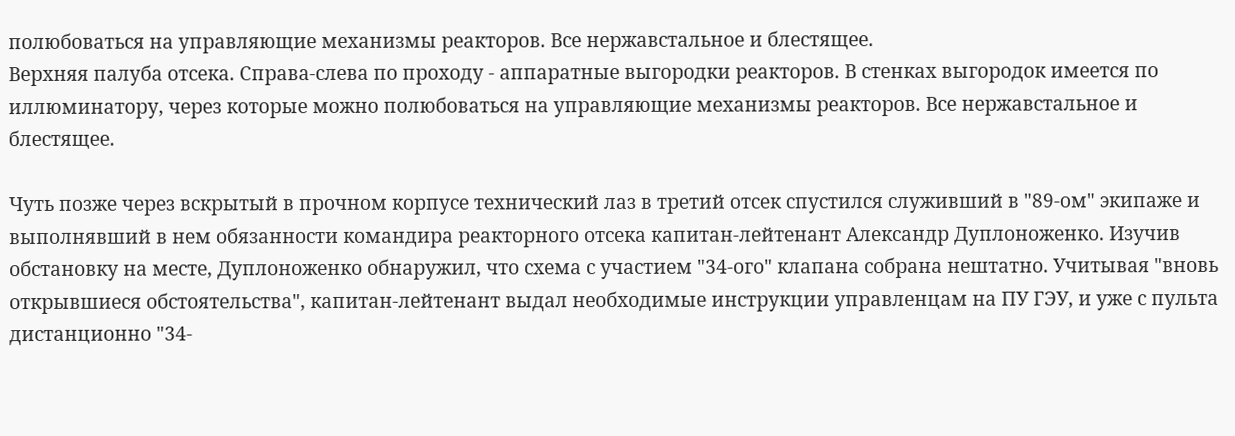полюбоваться на управляющие механизмы реакторов. Все нержавстальное и блестящее.
Верхняя палуба отсека. Справа-слева по проходу - аппаратные выгородки реакторов. В стенках выгородок имеется по иллюминатору, через которые можно полюбоваться на управляющие механизмы реакторов. Все нержавстальное и блестящее.

Чуть позже через вскрытый в прочном корпусе технический лаз в третий отсек спустился служивший в "89-ом" экипаже и выполнявший в нем обязанности командира реакторного отсека капитан-лейтенант Александр Дуплоноженко. Изучив обстановку на месте, Дуплоноженко обнаружил, что схема с участием "34-ого" клапана собрана нештатно. Учитывая "вновь открывшиеся обстоятельства", капитан-лейтенант выдал необходимые инструкции управленцам на ПУ ГЭУ, и уже с пульта дистанционно "34-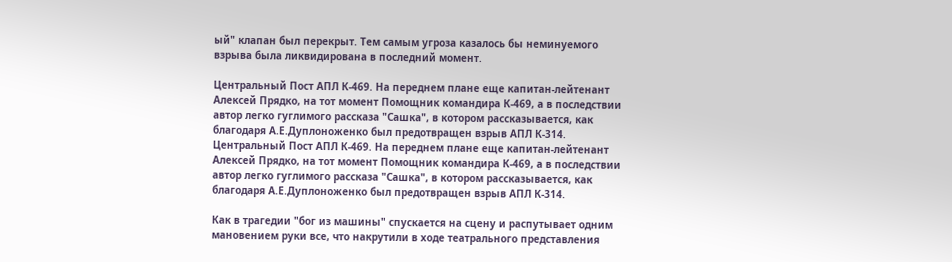ый" клапан был перекрыт. Тем самым угроза казалось бы неминуемого взрыва была ликвидирована в последний момент.

Центральный Пост АПЛ К-469. На переднем плане еще капитан-лейтенант Алексей Прядко, на тот момент Помощник командира К-469, а в последствии автор легко гуглимого рассказа "Сашка", в котором рассказывается, как благодаря А.Е.Дуплоноженко был предотвращен взрыв АПЛ К-314.
Центральный Пост АПЛ К-469. На переднем плане еще капитан-лейтенант Алексей Прядко, на тот момент Помощник командира К-469, а в последствии автор легко гуглимого рассказа "Сашка", в котором рассказывается, как благодаря А.Е.Дуплоноженко был предотвращен взрыв АПЛ К-314.

Как в трагедии "бог из машины" спускается на сцену и распутывает одним мановением руки все, что накрутили в ходе театрального представления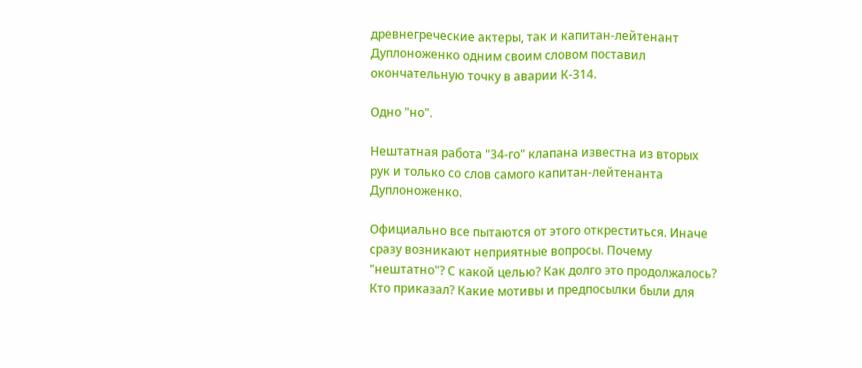древнегреческие актеры, так и капитан-лейтенант Дуплоноженко одним своим словом поставил окончательную точку в аварии К-314.

Одно "но".

Нештатная работа "34-го" клапана известна из вторых рук и только со слов самого капитан-лейтенанта Дуплоноженко.

Официально все пытаются от этого откреститься. Иначе сразу возникают неприятные вопросы. Почему "нештатно"? С какой целью? Как долго это продолжалось? Кто приказал? Какие мотивы и предпосылки были для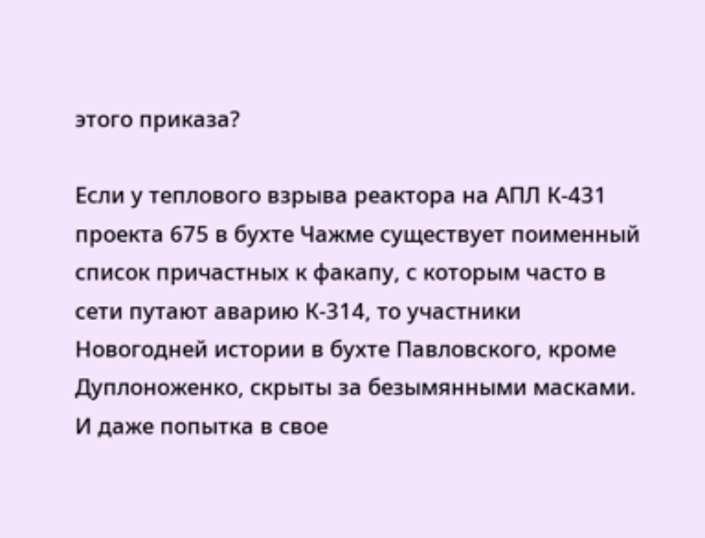этого приказа?

Если у теплового взрыва реактора на АПЛ К-431 проекта 675 в бухте Чажме существует поименный список причастных к факапу, с которым часто в сети путают аварию К-314, то участники Новогодней истории в бухте Павловского, кроме Дуплоноженко, скрыты за безымянными масками. И даже попытка в свое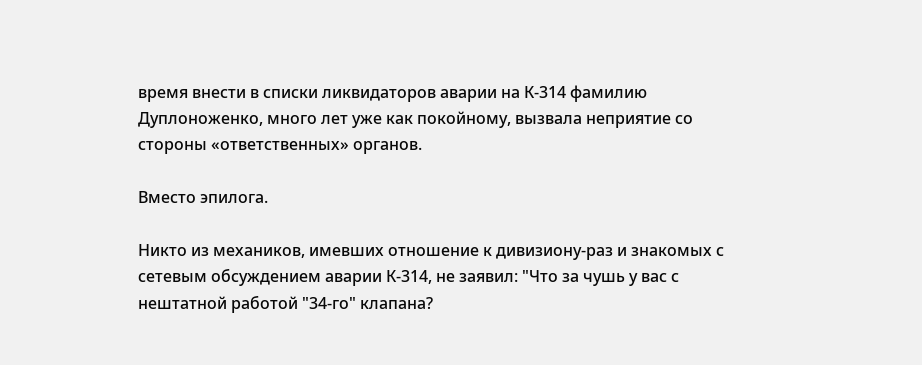время внести в списки ликвидаторов аварии на К-314 фамилию Дуплоноженко, много лет уже как покойному, вызвала неприятие со стороны «ответственных» органов.

Вместо эпилога.

Никто из механиков, имевших отношение к дивизиону-раз и знакомых с сетевым обсуждением аварии К-314, не заявил: "Что за чушь у вас с нештатной работой "34-го" клапана?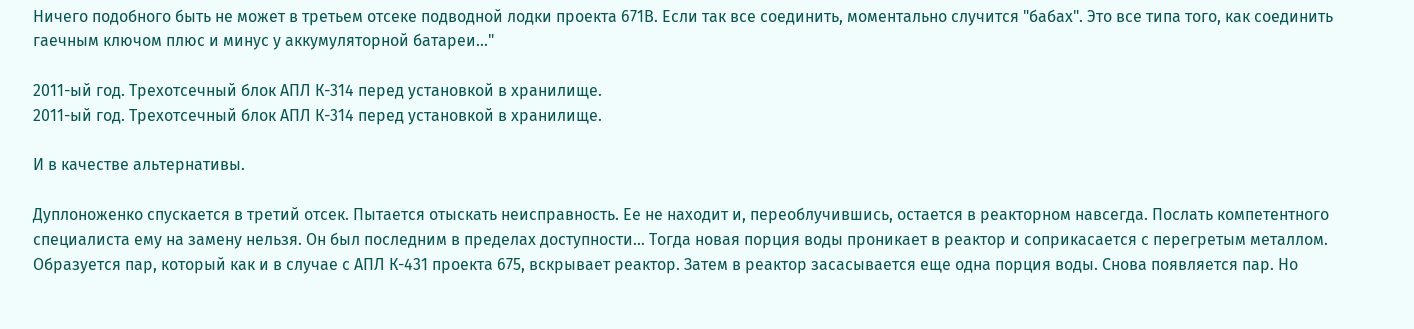Ничего подобного быть не может в третьем отсеке подводной лодки проекта 671В. Если так все соединить, моментально случится "бабах". Это все типа того, как соединить гаечным ключом плюс и минус у аккумуляторной батареи..."

2011-ый год. Трехотсечный блок АПЛ К-314 перед установкой в хранилище.
2011-ый год. Трехотсечный блок АПЛ К-314 перед установкой в хранилище.

И в качестве альтернативы.

Дуплоноженко спускается в третий отсек. Пытается отыскать неисправность. Ее не находит и, переоблучившись, остается в реакторном навсегда. Послать компетентного специалиста ему на замену нельзя. Он был последним в пределах доступности… Тогда новая порция воды проникает в реактор и соприкасается с перегретым металлом. Образуется пар, который как и в случае с АПЛ К-431 проекта 675, вскрывает реактор. Затем в реактор засасывается еще одна порция воды. Снова появляется пар. Но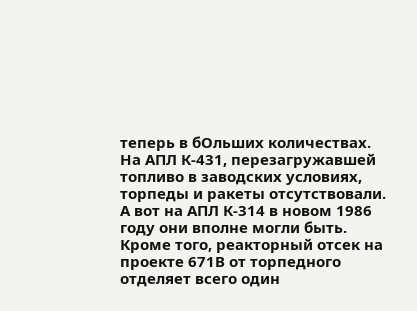теперь в бОльших количествах. На АПЛ К-431, перезагружавшей топливо в заводских условиях, торпеды и ракеты отсутствовали. А вот на АПЛ К-314 в новом 1986 году они вполне могли быть. Кроме того, реакторный отсек на проекте 671В от торпедного отделяет всего один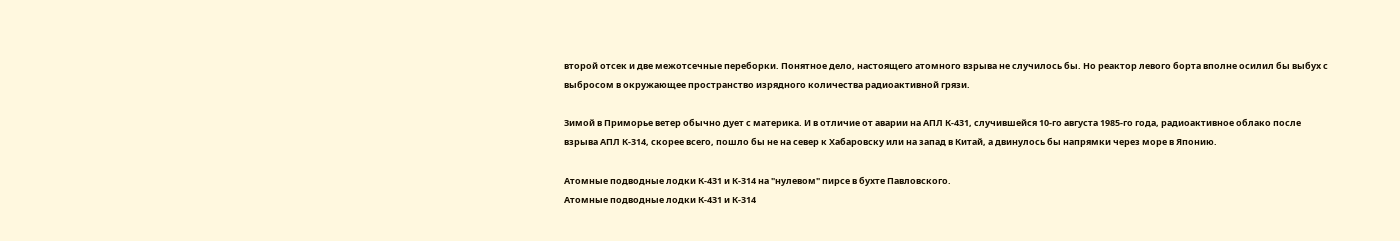второй отсек и две межотсечные переборки. Понятное дело, настоящего атомного взрыва не случилось бы. Но реактор левого борта вполне осилил бы выбух с выбросом в окружающее пространство изрядного количества радиоактивной грязи.

Зимой в Приморье ветер обычно дует с материка. И в отличие от аварии на АПЛ К-431, случившейся 10-го августа 1985-го года, радиоактивное облако после взрыва АПЛ К-314, скорее всего, пошло бы не на север к Хабаровску или на запад в Китай, а двинулось бы напрямки через море в Японию.

Атомные подводные лодки К-431 и К-314 на "нулевом" пирсе в бухте Павловского.
Атомные подводные лодки К-431 и К-314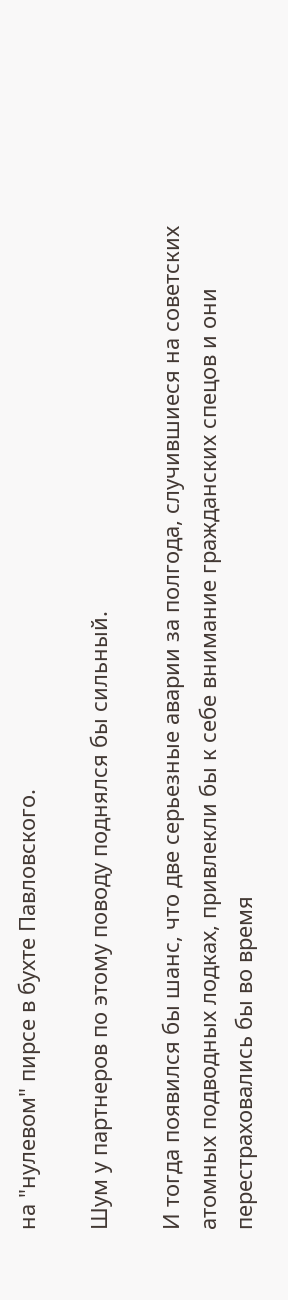на "нулевом" пирсе в бухте Павловского.

Шум у партнеров по этому поводу поднялся бы сильный.

И тогда появился бы шанс, что две серьезные аварии за полгода, случившиеся на советских атомных подводных лодках, привлекли бы к себе внимание гражданских спецов и они перестраховались бы во время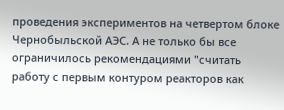проведения экспериментов на четвертом блоке Чернобыльской АЭС. А не только бы все ограничилось рекомендациями "считать работу с первым контуром реакторов как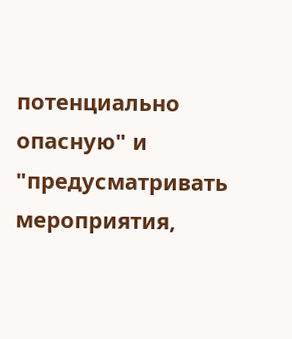потенциально опасную" и "предусматривать мероприятия,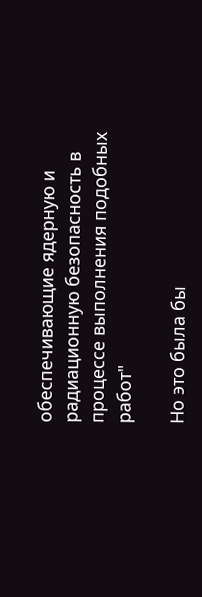обеспечивающие ядерную и радиационную безопасность в процессе выполнения подобных работ"

Но это была бы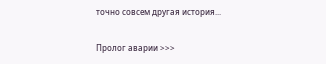точно совсем другая история...

Пролог аварии >>>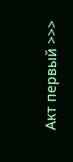Акт первый >>>